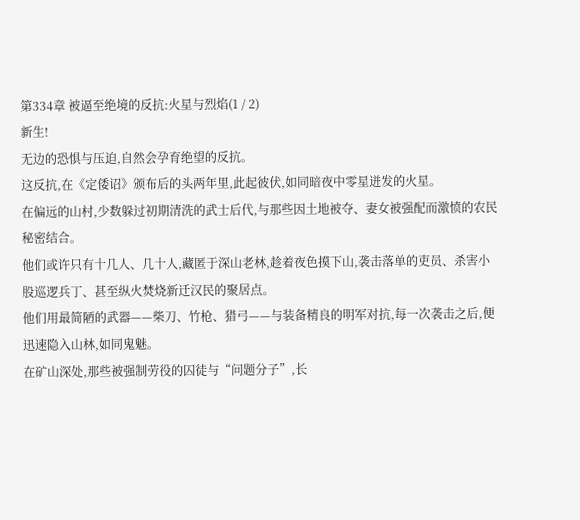第334章 被逼至绝境的反抗:火星与烈焰(1 / 2)
新生!
无边的恐惧与压迫,自然会孕育绝望的反抗。
这反抗,在《定倭诏》颁布后的头两年里,此起彼伏,如同暗夜中零星迸发的火星。
在偏远的山村,少数躲过初期清洗的武士后代,与那些因土地被夺、妻女被强配而激愤的农民秘密结合。
他们或许只有十几人、几十人,藏匿于深山老林,趁着夜色摸下山,袭击落单的吏员、杀害小股巡逻兵丁、甚至纵火焚烧新迁汉民的聚居点。
他们用最简陋的武器——柴刀、竹枪、猎弓——与装备精良的明军对抗,每一次袭击之后,便迅速隐入山林,如同鬼魅。
在矿山深处,那些被强制劳役的囚徒与“问题分子”,长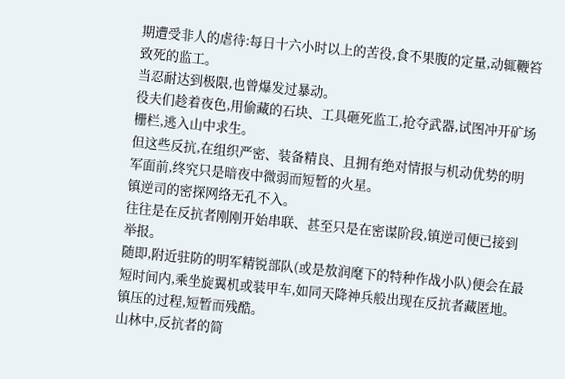期遭受非人的虐待:每日十六小时以上的苦役,食不果腹的定量,动辄鞭笞致死的监工。
当忍耐达到极限,也曾爆发过暴动。
役夫们趁着夜色,用偷藏的石块、工具砸死监工,抢夺武器,试图冲开矿场栅栏,逃入山中求生。
但这些反抗,在组织严密、装备精良、且拥有绝对情报与机动优势的明军面前,终究只是暗夜中微弱而短暂的火星。
镇逆司的密探网络无孔不入。
往往是在反抗者刚刚开始串联、甚至只是在密谋阶段,镇逆司便已接到举报。
随即,附近驻防的明军精锐部队(或是敖润麾下的特种作战小队)便会在最短时间内,乘坐旋翼机或装甲车,如同天降神兵般出现在反抗者藏匿地。
镇压的过程,短暂而残酷。
山林中,反抗者的简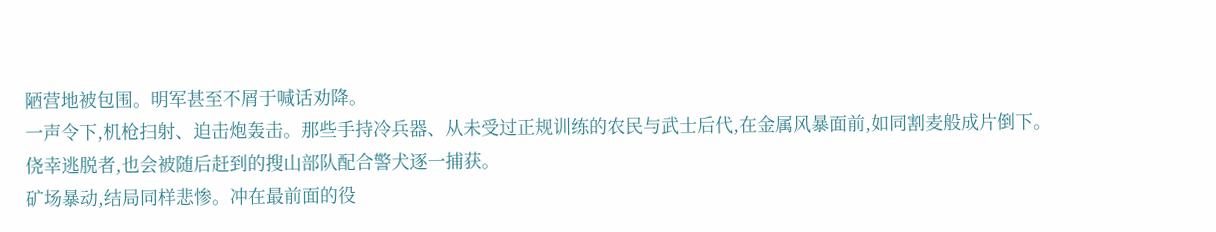陋营地被包围。明军甚至不屑于喊话劝降。
一声令下,机枪扫射、迫击炮轰击。那些手持冷兵器、从未受过正规训练的农民与武士后代,在金属风暴面前,如同割麦般成片倒下。
侥幸逃脱者,也会被随后赶到的搜山部队配合警犬逐一捕获。
矿场暴动,结局同样悲惨。冲在最前面的役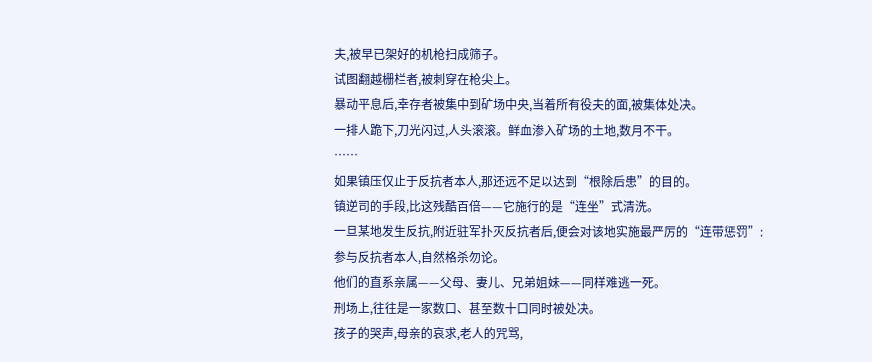夫,被早已架好的机枪扫成筛子。
试图翻越栅栏者,被刺穿在枪尖上。
暴动平息后,幸存者被集中到矿场中央,当着所有役夫的面,被集体处决。
一排人跪下,刀光闪过,人头滚滚。鲜血渗入矿场的土地,数月不干。
……
如果镇压仅止于反抗者本人,那还远不足以达到“根除后患”的目的。
镇逆司的手段,比这残酷百倍——它施行的是“连坐”式清洗。
一旦某地发生反抗,附近驻军扑灭反抗者后,便会对该地实施最严厉的“连带惩罚”:
参与反抗者本人,自然格杀勿论。
他们的直系亲属——父母、妻儿、兄弟姐妹——同样难逃一死。
刑场上,往往是一家数口、甚至数十口同时被处决。
孩子的哭声,母亲的哀求,老人的咒骂,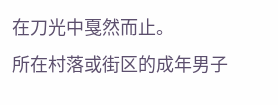在刀光中戛然而止。
所在村落或街区的成年男子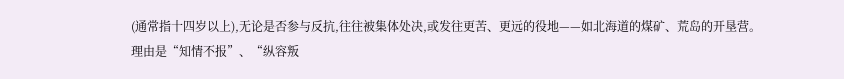(通常指十四岁以上),无论是否参与反抗,往往被集体处决,或发往更苦、更远的役地——如北海道的煤矿、荒岛的开垦营。
理由是“知情不报”、“纵容叛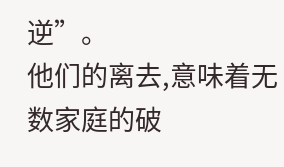逆”。
他们的离去,意味着无数家庭的破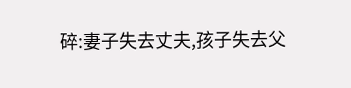碎:妻子失去丈夫,孩子失去父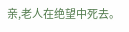亲,老人在绝望中死去。